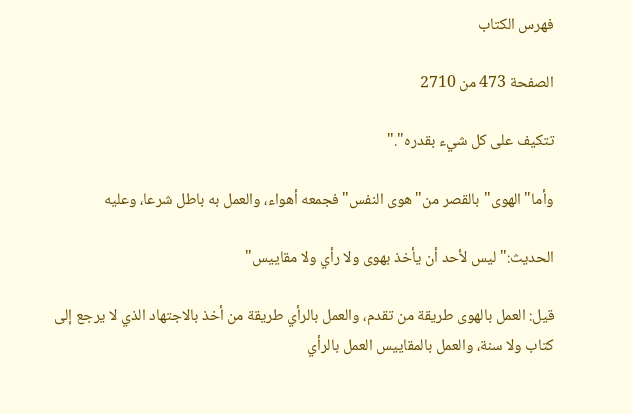فهرس الكتاب

الصفحة 473 من 2710

تتكيف على كل شيء بقدره"."

وأما"الهوى"بالقصر من"هوى النفس"فجمعه أهواء، والعمل به باطل شرعا، وعليه

الحديث:"ليس لأحد أن يأخذ بهوى ولا رأي ولا مقاييس"

قيل: العمل بالهوى طريقة من تقدم، والعمل بالرأي طريقة من أخذ بالاجتهاد الذي لا يرجع إلى كتاب ولا سنة، والعمل بالمقاييس العمل بالرأي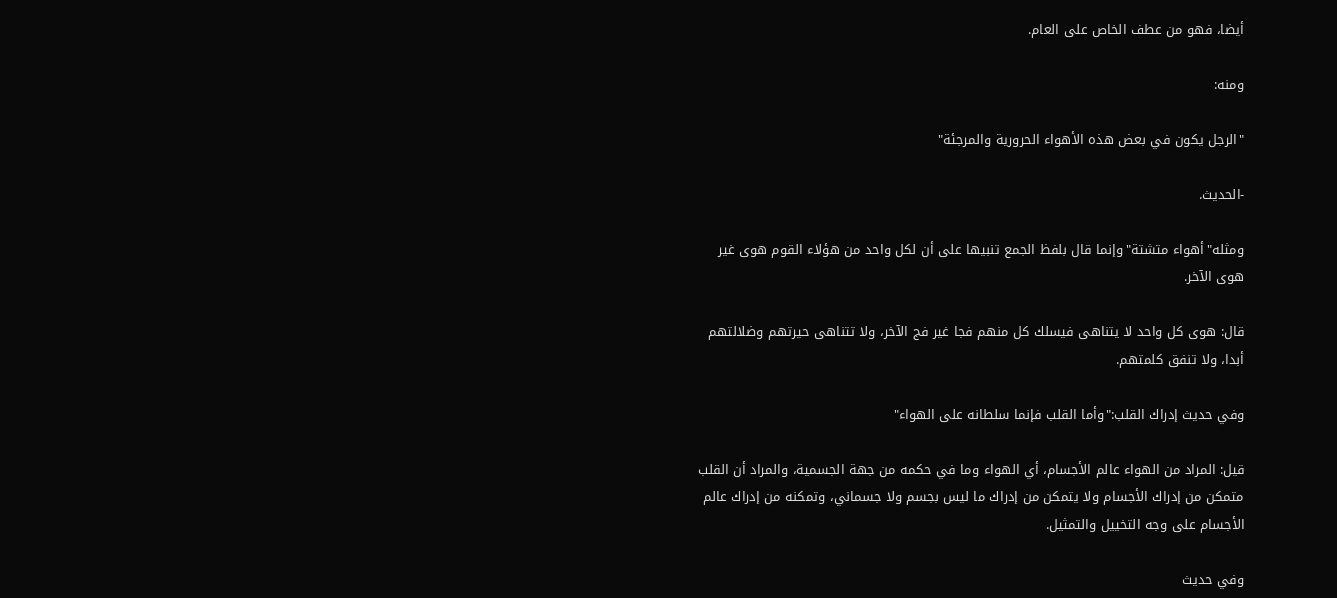أيضا، فهو من عطف الخاص على العام.

ومنه:

"الرجل يكون في بعض هذه الأهواء الحرورية والمرجئة"

-الحديث.

ومثله"أهواء متشتة"وإنما قال بلفظ الجمع تنبيها على أن لكل واحد من هؤلاء القوم هوى غير هوى الآخر.

قال: هوى كل واحد لا يتناهى فيسلك كل منهم فجا غير فج الآخر، ولا تتناهى حيرتهم وضلالتهم أبدا، ولا تنفق كلمتهم.

وفي حديث إدراك القلب:"وأما القلب فإنما سلطانه على الهواء"

قيل: المراد من الهواء عالم الأجسام، أي الهواء وما في حكمه من جهة الجسمية، والمراد أن القلب متمكن من إدراك الأجسام ولا يتمكن من إدراك ما ليس بجسم ولا جسماني، وتمكنه من إدراك عالم الأجسام على وجه التخييل والتمثيل.

وفي حديث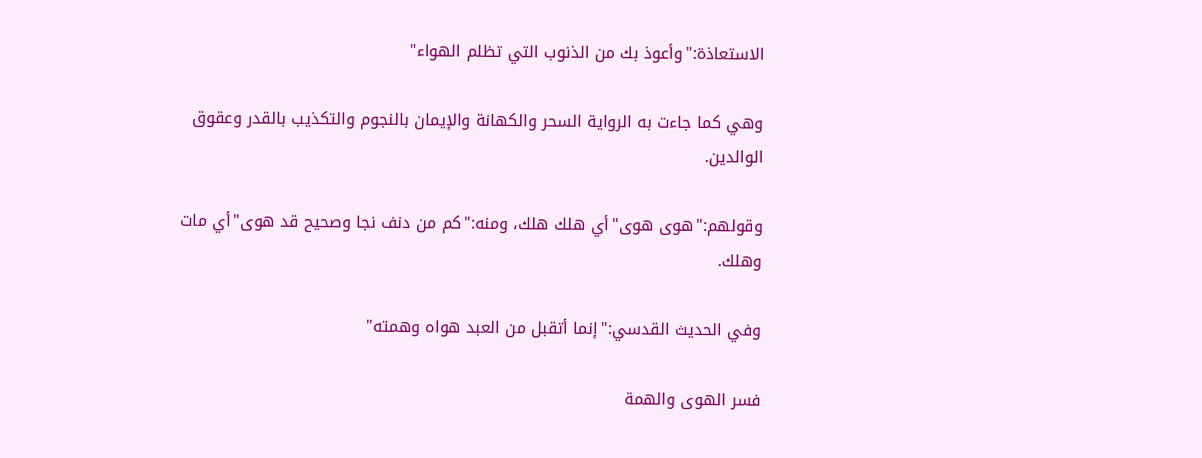الاستعاذة:"وأعوذ بك من الذنوب التي تظلم الهواء"

وهي كما جاءت به الرواية السحر والكهانة والإيمان بالنجوم والتكذيب بالقدر وعقوق الوالدين.

وقولهم:"هوى هوى"أي هلك هلك، ومنه:"كم من دنف نجا وصحيح قد هوى"أي مات وهلك.

وفي الحديث القدسي:"إنما أتقبل من العبد هواه وهمته"

فسر الهوى والهمة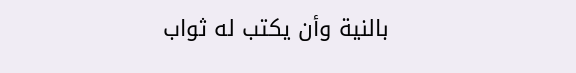بالنية وأن يكتب له ثواب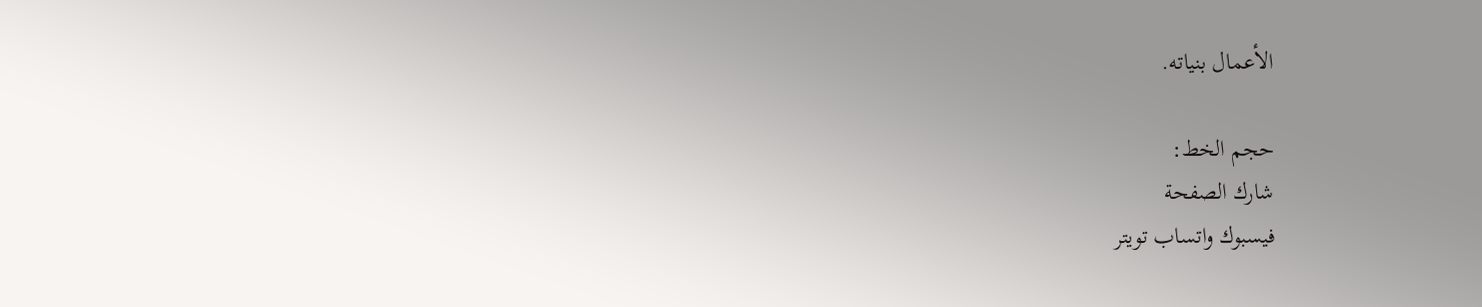الأعمال بنياته.

حجم الخط:
شارك الصفحة
فيسبوك واتساب تويتر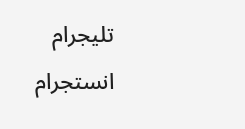تليجرام انستجرام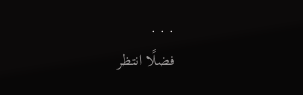. . .
فضلًا انتظر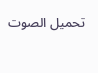تحميل الصوت